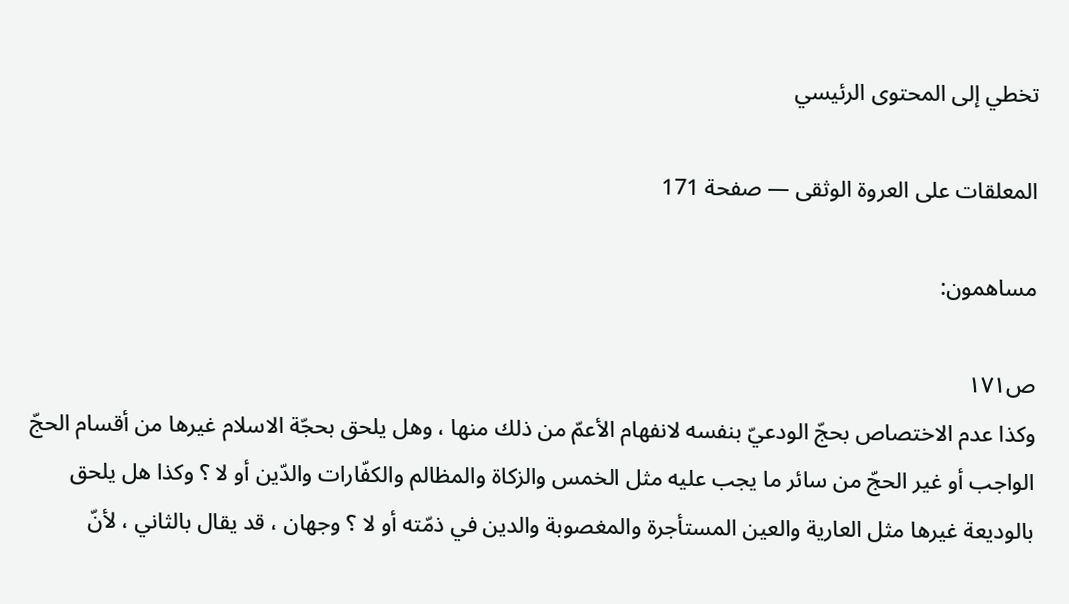تخطي إلى المحتوى الرئيسي

المعلقات على العروة الوثقى — صفحة 171

مساهمون:

ص١٧١
وكذا عدم الاختصاص بحجّ الودعيّ بنفسه لانفهام الأعمّ من ذلك منها ، وهل يلحق بحجّة الاسلام غيرها من أقسام الحجّ الواجب أو غير الحجّ من سائر ما يجب عليه مثل الخمس والزكاة والمظالم والكفّارات والدّين أو لا ؟ وكذا هل يلحق بالوديعة غيرها مثل العارية والعين المستأجرة والمغصوبة والدين في ذمّته أو لا ؟ وجهان ، قد يقال بالثاني ، لأنّ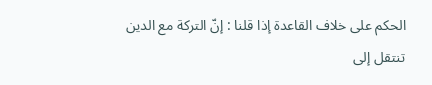الحكم على خلاف القاعدة إذا قلنا : إنّ التركة مع الدين تنتقل إلى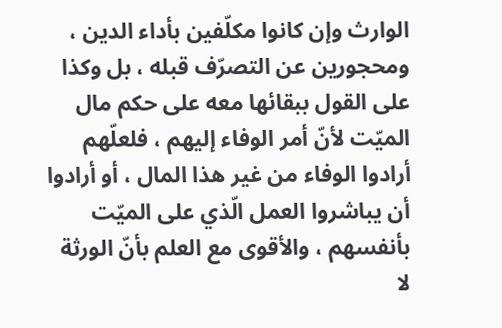الوارث وإن كانوا مكلّفين بأداء الدين ، ومحجورين عن التصرّف قبله ، بل وكذا على القول ببقائها معه على حكم مال الميّت لأنّ أمر الوفاء إليهم ، فلعلّهم أرادوا الوفاء من غير هذا المال ، أو أرادوا أن يباشروا العمل الّذي على الميّت بأنفسهم ، والأقوى مع العلم بأنّ الورثة لا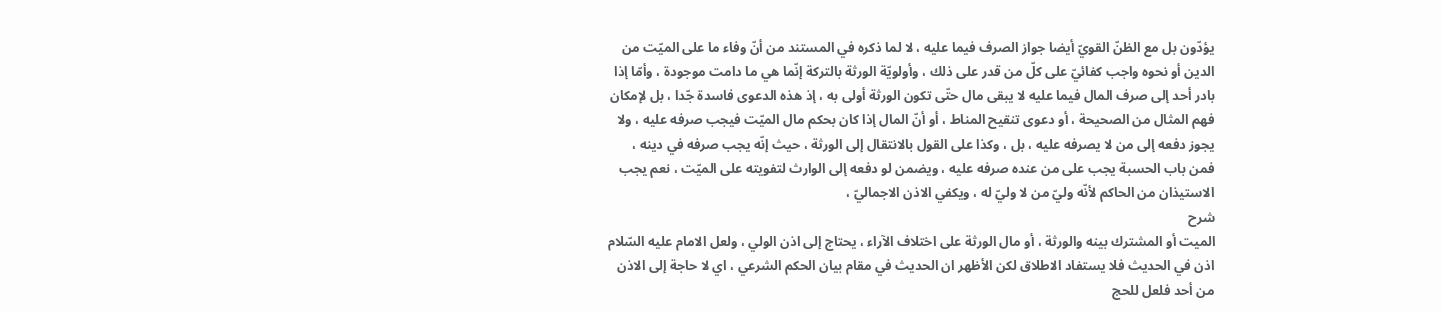يؤدّون بل مع الظنّ القويّ أيضا جواز الصرف فيما عليه ، لا لما ذكره في المستند من أنّ وفاء ما على الميّت من الدين أو نحوه واجب كفائيّ على كلّ من قدر على ذلك ، وأولويّة الورثة بالتركة إنّما هي ما دامت موجودة ، وأمّا إذا بادر أحد إلى صرف المال فيما عليه لا يبقى مال حتّى تكون الورثة أولى به ، إذ هذه الدعوى فاسدة جّدا ، بل لإمكان فهم المثال من الصحيحة ، أو دعوى تنقيح المناط ، أو أنّ المال إذا كان بحكم مال الميّت فيجب صرفه عليه ، ولا يجوز دفعه إلى من لا يصرفه عليه ، بل ، وكذا على القول بالانتقال إلى الورثة ، حيث إنّه يجب صرفه في دينه ، فمن باب الحسبة يجب على من عنده صرفه عليه ، ويضمن لو دفعه إلى الوارث لتفويته على الميّت ، نعم يجب الاستيذان من الحاكم لأنّه وليّ من لا وليّ له ، ويكفي الاذن الاجماليّ ،
شرح
الميت أو المشترك بينه والورثة ، أو مال الورثة على اختلاف الآراء ، يحتاج إلى اذن الولي ، ولعل الامام عليه السّلام اذن في الحديث فلا يستفاد الاطلاق لكن الأظهر ان الحديث في مقام بيان الحكم الشرعي ، اي لا حاجة إلى الاذن من أحد فلعل للحج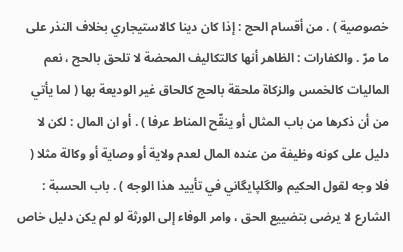خصوصية ) . من أقسام الحج : إذا كان دينا كالاستيجاري بخلاف النذر على ما مرّ . والكفارات : الظاهر أنها كالتكاليف المحضة لا تلحق بالحج ، نعم الماليات كالخمس والزكاة ملحقة بالحج كالحاق غير الوديعة بها ( لما يأتي من أن ذكرها من باب المثال أو ينقّح المناط عرفا ) . أو ان المال : لكن لا دليل على كونه وظيفة من عنده المال لعدم ولاية أو وصاية أو وكالة مثلا ( فلا وجه لقول الحكيم والگلپايگاني في تأييد هذا الوجه ) . باب الحسبة : الشارع لا يرضى بتضييع الحق ، وامر الوفاء إلى الورثة لو لم يكن دليل خاص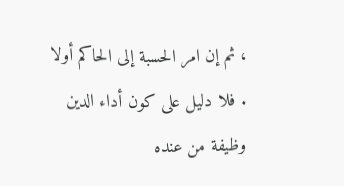، ثم إن امر الحسبة إلى الحاكم أولا . فلا دليل على كون أداء الدين وظيفة من عنده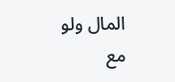المال ولو مع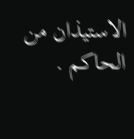الاستيذان من الحاكم .